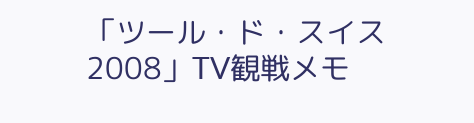「ツール・ド・スイス 2008」TV観戦メモ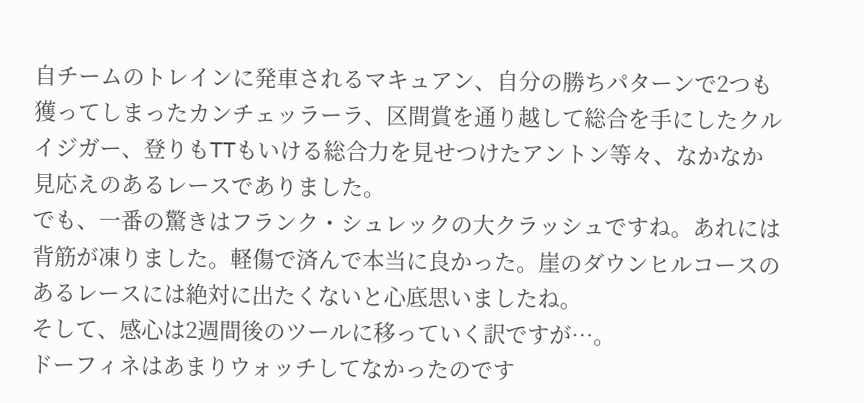自チームのトレインに発車されるマキュアン、自分の勝ちパターンで2つも獲ってしまったカンチェッラーラ、区間賞を通り越して総合を手にしたクルイジガー、登りもTTもいける総合力を見せつけたアントン等々、なかなか見応えのあるレースでありました。
でも、一番の驚きはフランク・シュレックの大クラッシュですね。あれには背筋が凍りました。軽傷で済んで本当に良かった。崖のダウンヒルコースのあるレースには絶対に出たくないと心底思いましたね。
そして、感心は2週間後のツールに移っていく訳ですが…。
ドーフィネはあまりウォッチしてなかったのです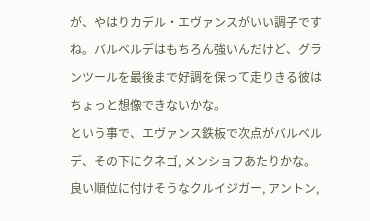が、やはりカデル・エヴァンスがいい調子ですね。バルベルデはもちろん強いんだけど、グランツールを最後まで好調を保って走りきる彼はちょっと想像できないかな。
という事で、エヴァンス鉄板で次点がバルベルデ、その下にクネゴ, メンショフあたりかな。良い順位に付けそうなクルイジガー, アントン,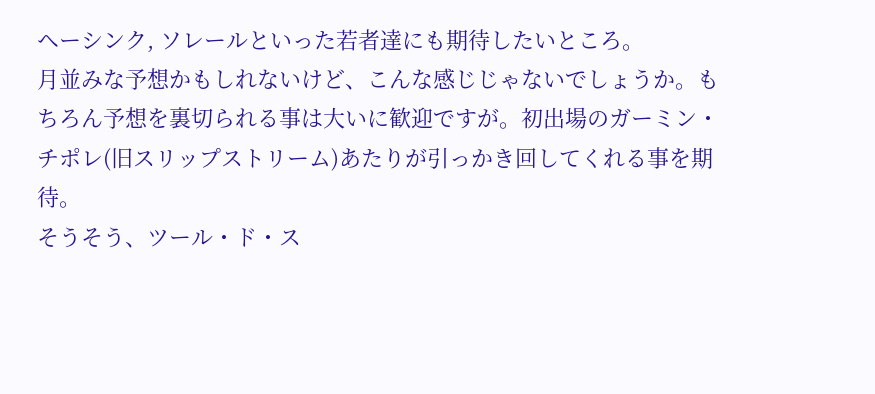ヘーシンク, ソレールといった若者達にも期待したいところ。
月並みな予想かもしれないけど、こんな感じじゃないでしょうか。もちろん予想を裏切られる事は大いに歓迎ですが。初出場のガーミン・チポレ(旧スリップストリーム)あたりが引っかき回してくれる事を期待。
そうそう、ツール・ド・ス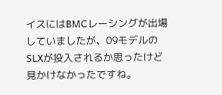イスにはBMCレーシングが出場していましたが、09モデルのSLXが投入されるか思ったけど見かけなかったですね。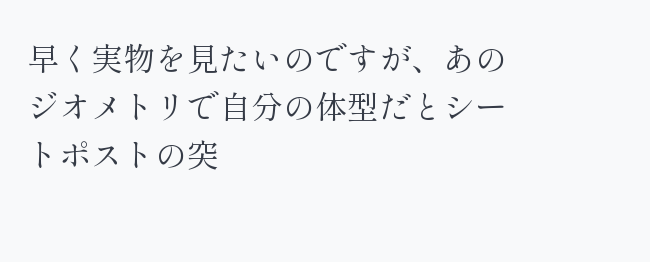早く実物を見たいのですが、あのジオメトリで自分の体型だとシートポストの突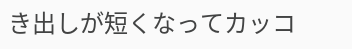き出しが短くなってカッコ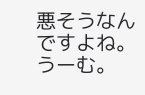悪そうなんですよね。うーむ。